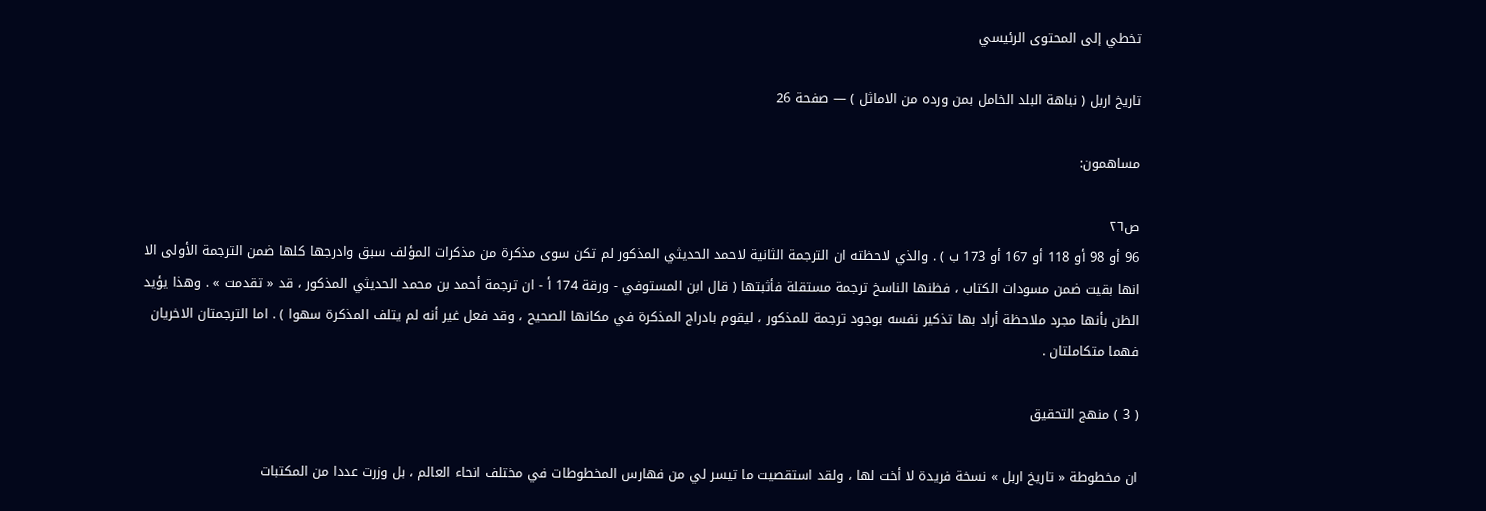تخطي إلى المحتوى الرئيسي

تاريخ اربل ( نباهة البلد الخامل بمن ورده من الاماثل ) — صفحة 26

مساهمون:

ص٢٦
96 أو 98 أو 118 أو 167 أو 173 ب ) . والذي لاحظته ان الترجمة الثانية لاحمد الحديثي المذكور لم تكن سوى مذكرة من مذكرات المؤلف سبق وادرجها كلها ضمن الترجمة الأولى الا انها بقيت ضمن مسودات الكتاب ، فظنها الناسخ ترجمة مستقلة فأثبتها ( قال ابن المستوفي - ورقة 174 أ - ان ترجمة أحمد بن محمد الحديثي المذكور ، قد « تقدمت » . وهذا يؤيد الظن بأنها مجرد ملاحظة أراد بها تذكير نفسه بوجود ترجمة للمذكور ، ليقوم بادراج المذكرة في مكانها الصحيح ، وقد فعل غير أنه لم يتلف المذكرة سهوا ) . اما الترجمتان الاخريان فهما متكاملتان .

( 3 ) منهج التحقيق

ان مخطوطة « تاريخ اربل » نسخة فريدة لا أخت لها ، ولقد استقصيت ما تيسر لي من فهارس المخطوطات في مختلف انحاء العالم ، بل وزرت عددا من المكتبات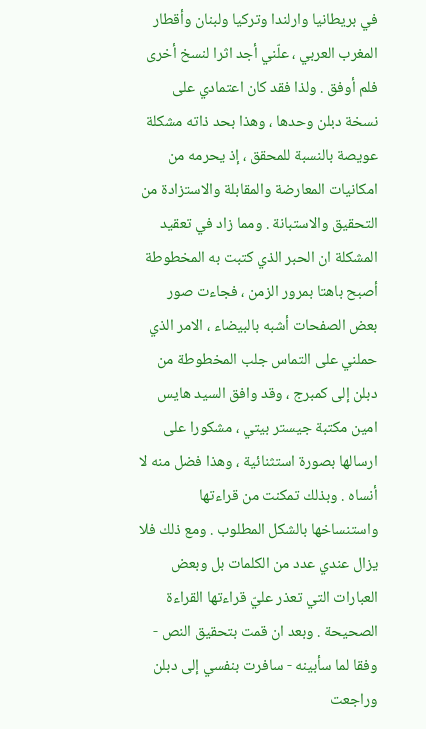في بريطانيا وارلندا وتركيا ولبنان وأقطار المغرب العربي ، علّني أجد اثرا لنسخ أخرى فلم أوفق . ولذا فقد كان اعتمادي على نسخة دبلن وحدها ، وهذا بحد ذاته مشكلة عويصة بالنسبة للمحقق ، إذ يحرمه من امكانيات المعارضة والمقابلة والاستزادة من التحقيق والاستبانة . ومما زاد في تعقيد المشكلة ان الحبر الذي كتبت به المخطوطة أصبح باهتا بمرور الزمن ، فجاءت صور بعض الصفحات أشبه بالبيضاء ، الامر الذي حملني على التماس جلب المخطوطة من دبلن إلى كمبرج ، وقد وافق السيد هايس امين مكتبة جيستر بيتي ، مشكورا على ارسالها بصورة استثنائية ، وهذا فضل منه لا أنساه . وبذلك تمكنت من قراءتها واستنساخها بالشكل المطلوب . ومع ذلك فلا يزال عندي عدد من الكلمات بل وبعض العبارات التي تعذر عليّ قراءتها القراءة الصحيحة . وبعد ان قمت بتحقيق النص - وفقا لما سأبينه - سافرت بنفسي إلى دبلن وراجعت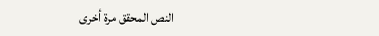النص المحقق مرة أخرى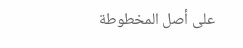على أصل المخطوطة